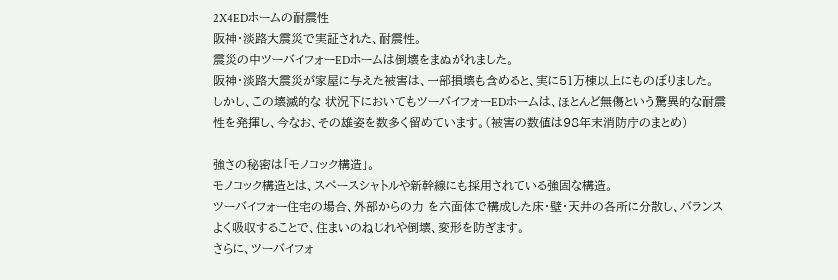2X4EDホームの耐震性
阪神・淡路大震災で実証された、耐震性。
震災の中ツーバイフォーEDホームは倒壊をまぬがれました。
阪神・淡路大震災が家屋に与えた被害は、一部損壊も含めると、実に51万棟以上にものぼりました。
しかし、この壊滅的な 状況下においてもツーバイフォーEDホームは、ほとんど無傷という驚異的な耐震性を発揮し、今なお、その雄姿を数多く留めています。(被害の数値は98年末消防庁のまとめ)

強さの秘密は「モノコック構造」。
モノコック構造とは、スペースシャトルや新幹線にも採用されている強固な構造。
ツーバイフォー住宅の場合、外部からの力 を六面体で構成した床・壁・天井の各所に分散し、バランスよく吸収することで、住まいのねじれや倒壊、変形を防ぎます。
さらに、ツーバイフォ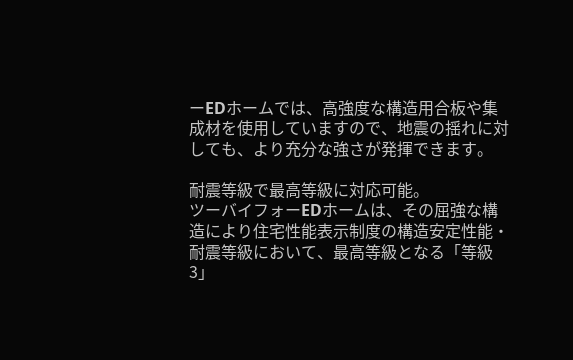ーEDホームでは、高強度な構造用合板や集成材を使用していますので、地震の揺れに対しても、より充分な強さが発揮できます。

耐震等級で最高等級に対応可能。
ツーバイフォーEDホームは、その屈強な構造により住宅性能表示制度の構造安定性能・耐震等級において、最高等級となる「等級3」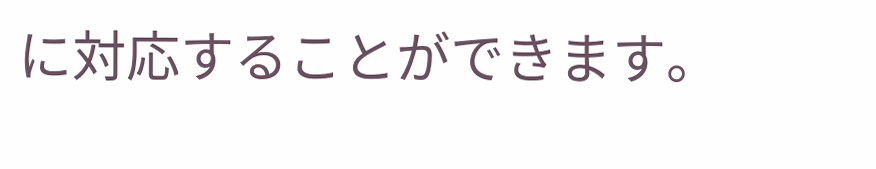に対応することができます。